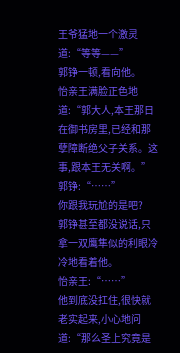王爷猛地一个激灵道:“等等——”
郭铮一顿,看向他。
怡亲王满脸正色地道:“郭大人,本王那日在御书房里,已经和那孽障断绝父子关系。这事,跟本王无关啊。”
郭铮:“……”
你跟我玩尬的是吧?
郭铮甚至都没说话,只拿一双鹰隼似的利眼冷冷地看着他。
怡亲王:“……”
他到底没扛住,很快就老实起来,小心地问道:“那么圣上究竟是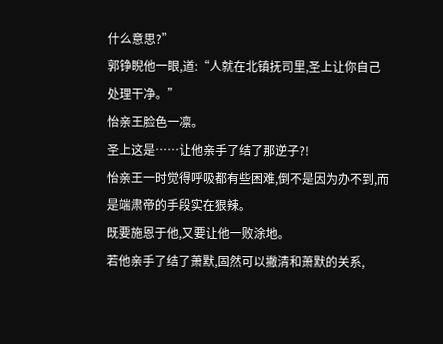什么意思?”
郭铮睨他一眼,道:“人就在北镇抚司里,圣上让你自己处理干净。”
怡亲王脸色一凛。
圣上这是……让他亲手了结了那逆子?!
怡亲王一时觉得呼吸都有些困难,倒不是因为办不到,而是端肃帝的手段实在狠辣。
既要施恩于他,又要让他一败涂地。
若他亲手了结了萧默,固然可以撇清和萧默的关系,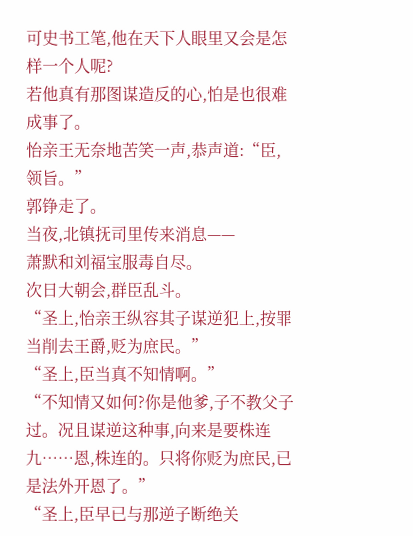可史书工笔,他在天下人眼里又会是怎样一个人呢?
若他真有那图谋造反的心,怕是也很难成事了。
怡亲王无奈地苦笑一声,恭声道:“臣,领旨。”
郭铮走了。
当夜,北镇抚司里传来消息——
萧默和刘福宝服毒自尽。
次日大朝会,群臣乱斗。
“圣上,怡亲王纵容其子谋逆犯上,按罪当削去王爵,贬为庶民。”
“圣上,臣当真不知情啊。”
“不知情又如何?你是他爹,子不教父子过。况且谋逆这种事,向来是要株连九……恩,株连的。只将你贬为庶民,已是法外开恩了。”
“圣上,臣早已与那逆子断绝关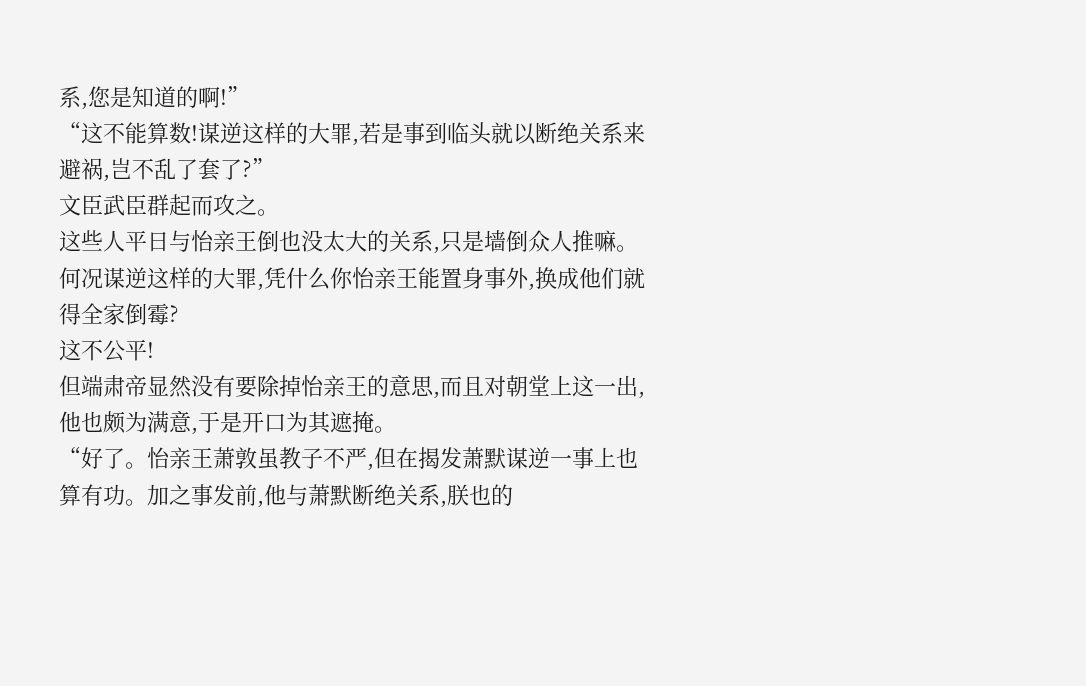系,您是知道的啊!”
“这不能算数!谋逆这样的大罪,若是事到临头就以断绝关系来避祸,岂不乱了套了?”
文臣武臣群起而攻之。
这些人平日与怡亲王倒也没太大的关系,只是墙倒众人推嘛。
何况谋逆这样的大罪,凭什么你怡亲王能置身事外,换成他们就得全家倒霉?
这不公平!
但端肃帝显然没有要除掉怡亲王的意思,而且对朝堂上这一出,他也颇为满意,于是开口为其遮掩。
“好了。怡亲王萧敦虽教子不严,但在揭发萧默谋逆一事上也算有功。加之事发前,他与萧默断绝关系,朕也的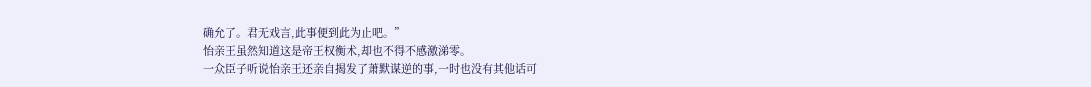确允了。君无戏言,此事便到此为止吧。”
怡亲王虽然知道这是帝王权衡术,却也不得不感激涕零。
一众臣子听说怡亲王还亲自揭发了萧默谋逆的事,一时也没有其他话可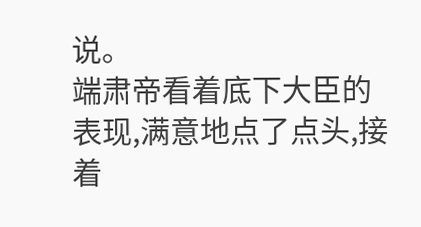说。
端肃帝看着底下大臣的表现,满意地点了点头,接着